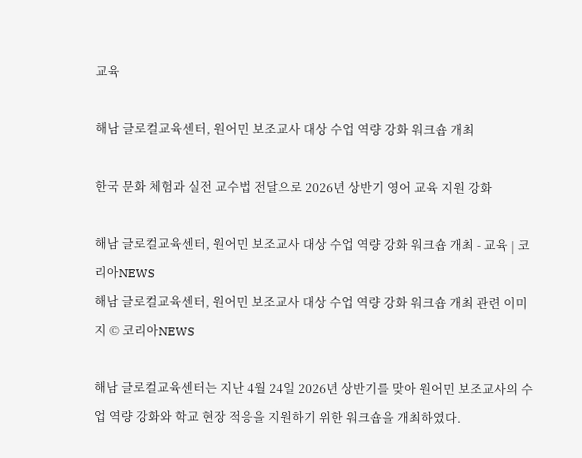교육

해남 글로컬교육센터, 원어민 보조교사 대상 수업 역량 강화 워크숍 개최

한국 문화 체험과 실전 교수법 전달으로 2026년 상반기 영어 교육 지원 강화

해남 글로컬교육센터, 원어민 보조교사 대상 수업 역량 강화 워크숍 개최 - 교육 | 코리아NEWS
해남 글로컬교육센터, 원어민 보조교사 대상 수업 역량 강화 워크숍 개최 관련 이미지 © 코리아NEWS

해남 글로컬교육센터는 지난 4월 24일 2026년 상반기를 맞아 원어민 보조교사의 수업 역량 강화와 학교 현장 적응을 지원하기 위한 워크숍을 개최하였다.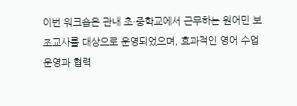이번 워크숍은 관내 초·중학교에서 근무하는 원어민 보조교사를 대상으로 운영되었으며, 효과적인 영어 수업 운영과 협력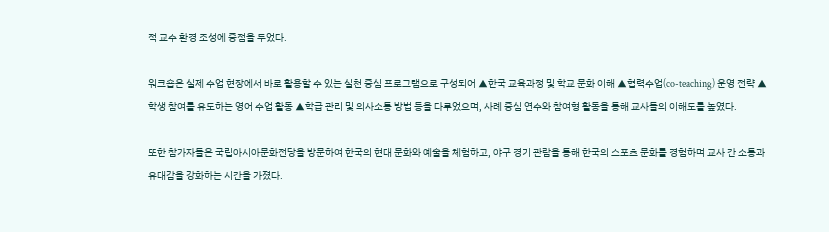적 교수 환경 조성에 중점을 두었다.

워크숍은 실제 수업 현장에서 바로 활용할 수 있는 실천 중심 프로그램으로 구성되어 ▲한국 교육과정 및 학교 문화 이해 ▲협력수업(co-teaching) 운영 전략 ▲학생 참여를 유도하는 영어 수업 활동 ▲학급 관리 및 의사소통 방법 등을 다루었으며, 사례 중심 연수와 참여형 활동을 통해 교사들의 이해도를 높였다.

또한 참가자들은 국립아시아문화전당을 방문하여 한국의 현대 문화와 예술을 체험하고, 야구 경기 관람을 통해 한국의 스포츠 문화를 경험하며 교사 간 소통과 유대감을 강화하는 시간을 가졌다.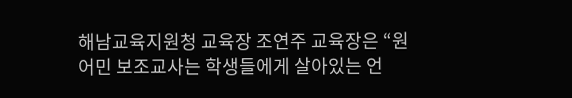해남교육지원청 교육장 조연주 교육장은 “원어민 보조교사는 학생들에게 살아있는 언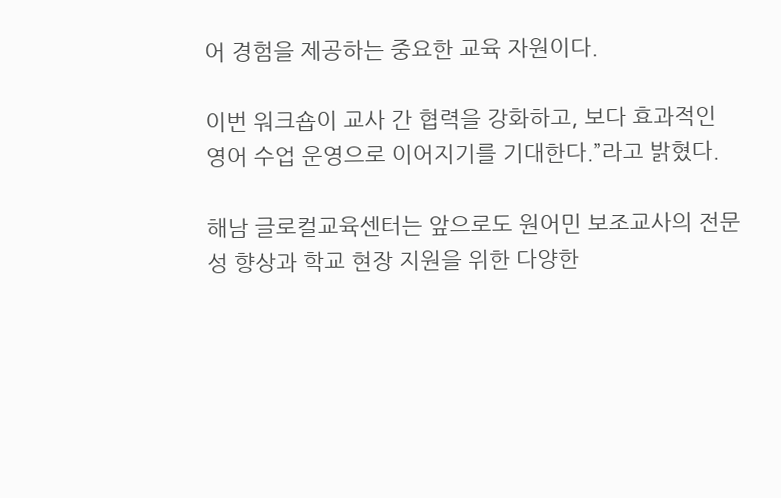어 경험을 제공하는 중요한 교육 자원이다.

이번 워크숍이 교사 간 협력을 강화하고, 보다 효과적인 영어 수업 운영으로 이어지기를 기대한다.”라고 밝혔다.

해남 글로컬교육센터는 앞으로도 원어민 보조교사의 전문성 향상과 학교 현장 지원을 위한 다양한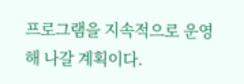프로그램을 지속적으로 운영해 나갈 계획이다.